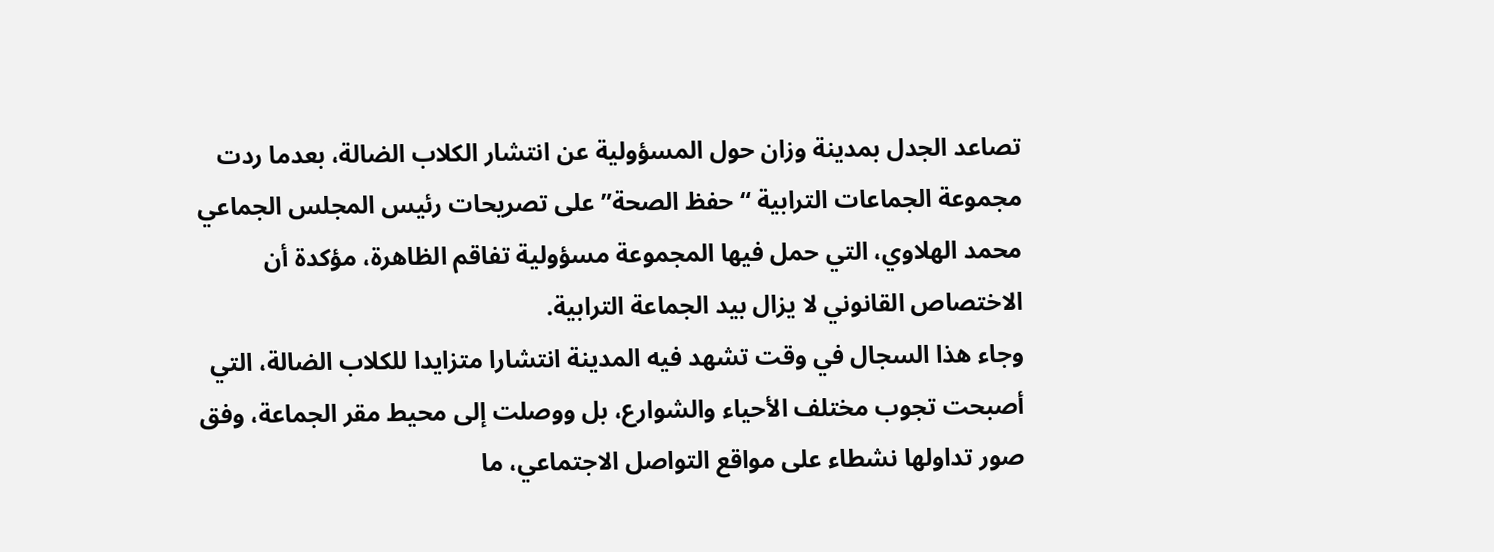تصاعد الجدل بمدينة وزان حول المسؤولية عن انتشار الكلاب الضالة، بعدما ردت مجموعة الجماعات الترابية “حفظ الصحة” على تصريحات رئيس المجلس الجماعي محمد الهلاوي، التي حمل فيها المجموعة مسؤولية تفاقم الظاهرة، مؤكدة أن الاختصاص القانوني لا يزال بيد الجماعة الترابية.
وجاء هذا السجال في وقت تشهد فيه المدينة انتشارا متزايدا للكلاب الضالة، التي أصبحت تجوب مختلف الأحياء والشوارع، بل ووصلت إلى محيط مقر الجماعة، وفق صور تداولها نشطاء على مواقع التواصل الاجتماعي، ما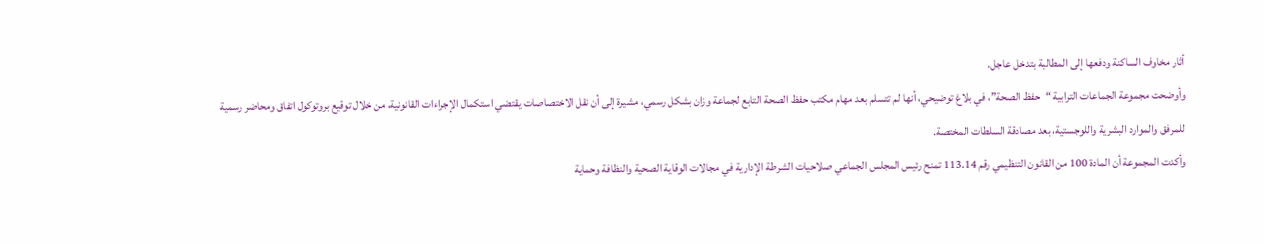أثار مخاوف الساكنة ودفعها إلى المطالبة بتدخل عاجل.
وأوضحت مجموعة الجماعات الترابية “حفظ الصحة”، في بلاغ توضيحي، أنها لم تتسلم بعد مهام مكتب حفظ الصحة التابع لجماعة وزان بشكل رسمي، مشيرة إلى أن نقل الاختصاصات يقتضي استكمال الإجراءات القانونية، من خلال توقيع بروتوكول اتفاق ومحاضر رسمية للمرفق والموارد البشرية واللوجستية، بعد مصادقة السلطات المختصة.
وأكدت المجموعة أن المادة 100 من القانون التنظيمي رقم 113.14 تمنح رئيس المجلس الجماعي صلاحيات الشرطة الإدارية في مجالات الوقاية الصحية والنظافة وحماية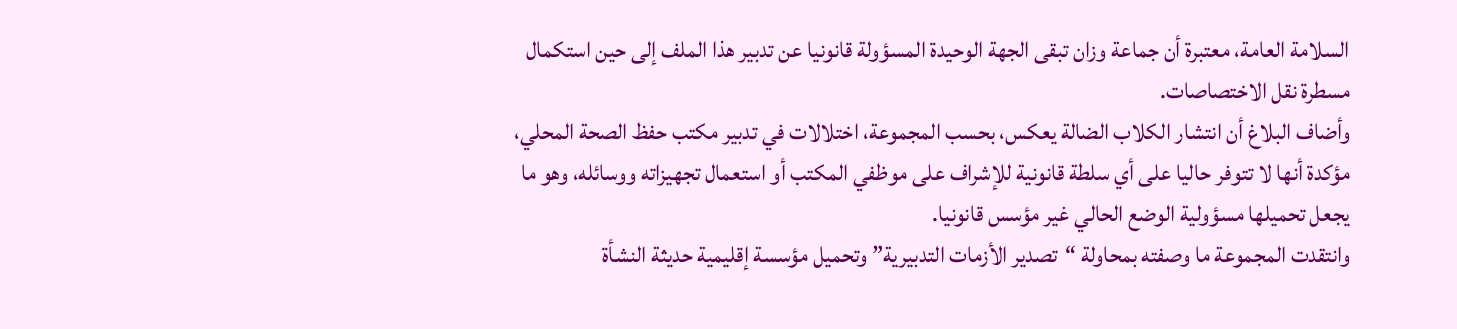السلامة العامة، معتبرة أن جماعة وزان تبقى الجهة الوحيدة المسؤولة قانونيا عن تدبير هذا الملف إلى حين استكمال مسطرة نقل الاختصاصات.
وأضاف البلاغ أن انتشار الكلاب الضالة يعكس، بحسب المجموعة، اختلالات في تدبير مكتب حفظ الصحة المحلي، مؤكدة أنها لا تتوفر حاليا على أي سلطة قانونية للإشراف على موظفي المكتب أو استعمال تجهيزاته ووسائله، وهو ما يجعل تحميلها مسؤولية الوضع الحالي غير مؤسس قانونيا.
وانتقدت المجموعة ما وصفته بمحاولة “تصدير الأزمات التدبيرية” وتحميل مؤسسة إقليمية حديثة النشأة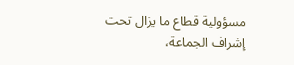مسؤولية قطاع ما يزال تحت إشراف الجماعة،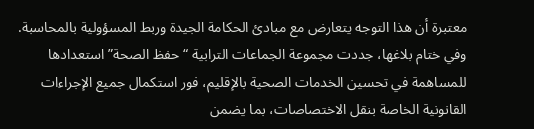معتبرة أن هذا التوجه يتعارض مع مبادئ الحكامة الجيدة وربط المسؤولية بالمحاسبة.
وفي ختام بلاغها، جددت مجموعة الجماعات الترابية “حفظ الصحة” استعدادها للمساهمة في تحسين الخدمات الصحية بالإقليم، فور استكمال جميع الإجراءات القانونية الخاصة بنقل الاختصاصات، بما يضمن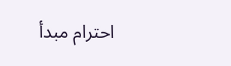احترام مبدأ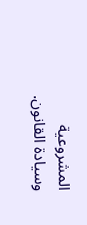المشروعية وسيادة القانون.